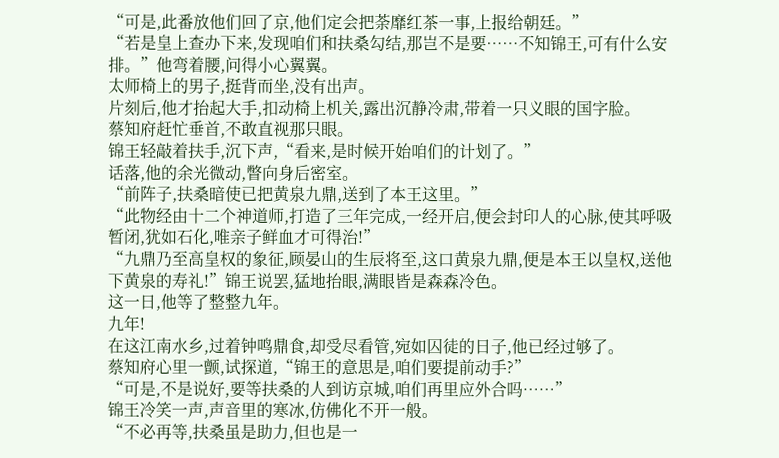“可是,此番放他们回了京,他们定会把荼靡红茶一事,上报给朝廷。”
“若是皇上查办下来,发现咱们和扶桑勾结,那岂不是要……不知锦王,可有什么安排。”他弯着腰,问得小心翼翼。
太师椅上的男子,挺背而坐,没有出声。
片刻后,他才抬起大手,扣动椅上机关,露出沉静冷肃,带着一只义眼的国字脸。
蔡知府赶忙垂首,不敢直视那只眼。
锦王轻敲着扶手,沉下声,“看来,是时候开始咱们的计划了。”
话落,他的余光微动,瞥向身后密室。
“前阵子,扶桑暗使已把黄泉九鼎,送到了本王这里。”
“此物经由十二个神道师,打造了三年完成,一经开启,便会封印人的心脉,使其呼吸暂闭,犹如石化,唯亲子鲜血才可得治!”
“九鼎乃至高皇权的象征,顾晏山的生辰将至,这口黄泉九鼎,便是本王以皇权,送他下黄泉的寿礼!”锦王说罢,猛地抬眼,满眼皆是森森冷色。
这一日,他等了整整九年。
九年!
在这江南水乡,过着钟鸣鼎食,却受尽看管,宛如囚徒的日子,他已经过够了。
蔡知府心里一颤,试探道,“锦王的意思是,咱们要提前动手?”
“可是,不是说好,要等扶桑的人到访京城,咱们再里应外合吗……”
锦王冷笑一声,声音里的寒冰,仿佛化不开一般。
“不必再等,扶桑虽是助力,但也是一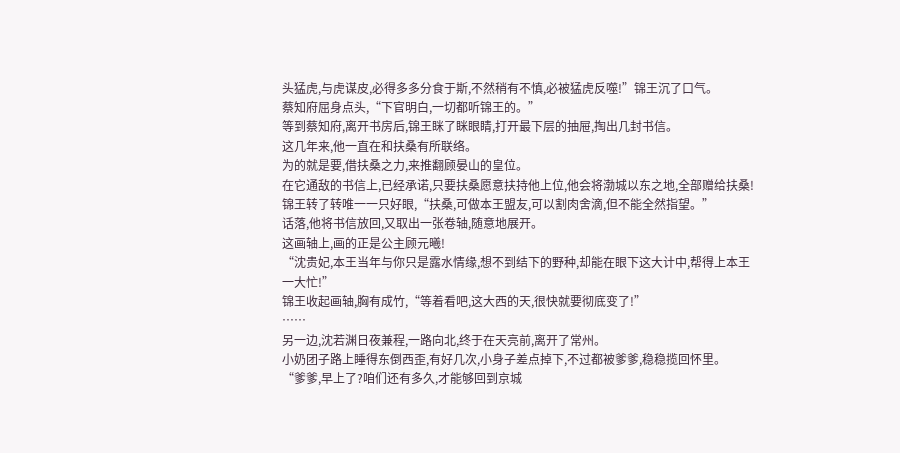头猛虎,与虎谋皮,必得多多分食于斯,不然稍有不慎,必被猛虎反噬!”锦王沉了口气。
蔡知府屈身点头,“下官明白,一切都听锦王的。”
等到蔡知府,离开书房后,锦王眯了眯眼睛,打开最下层的抽屉,掏出几封书信。
这几年来,他一直在和扶桑有所联络。
为的就是要,借扶桑之力,来推翻顾晏山的皇位。
在它通敌的书信上,已经承诺,只要扶桑愿意扶持他上位,他会将渤城以东之地,全部赠给扶桑!
锦王转了转唯一一只好眼,“扶桑,可做本王盟友,可以割肉舍滴,但不能全然指望。”
话落,他将书信放回,又取出一张卷轴,随意地展开。
这画轴上,画的正是公主顾元曦!
“沈贵妃,本王当年与你只是露水情缘,想不到结下的野种,却能在眼下这大计中,帮得上本王一大忙!”
锦王收起画轴,胸有成竹,“等着看吧,这大西的天,很快就要彻底变了!”
……
另一边,沈若渊日夜兼程,一路向北,终于在天亮前,离开了常州。
小奶团子路上睡得东倒西歪,有好几次,小身子差点掉下,不过都被爹爹,稳稳揽回怀里。
“爹爹,早上了?咱们还有多久,才能够回到京城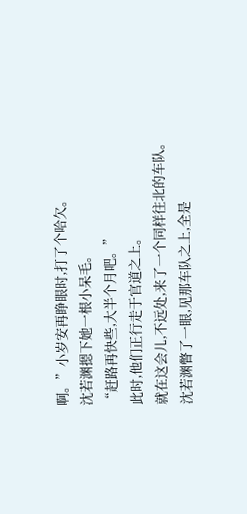啊。”小岁安再睁眼时,打了个哈欠。
沈若渊摁下她一根小呆毛。
“赶路再快些,大半个月吧。”
此时,他们正行走于官道之上。
就在这会儿,不远处,来了一个同样往北的车队。
沈若渊瞥了一眼,见那车队之上,全是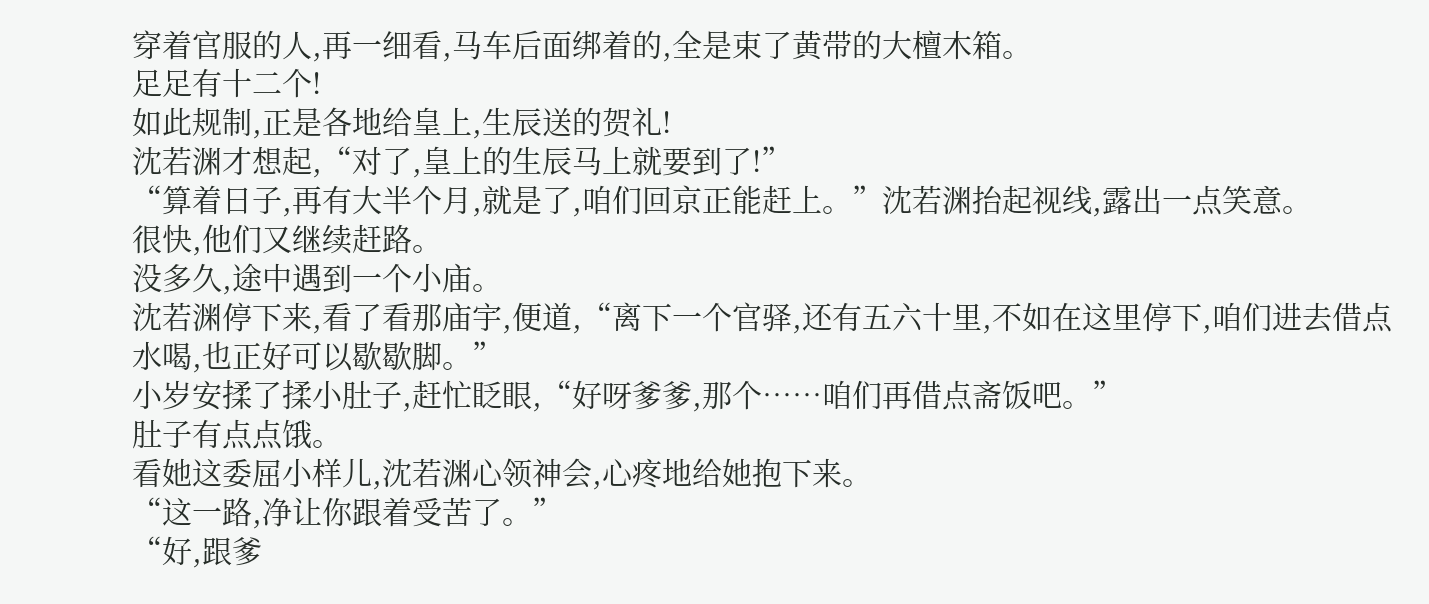穿着官服的人,再一细看,马车后面绑着的,全是束了黄带的大檀木箱。
足足有十二个!
如此规制,正是各地给皇上,生辰送的贺礼!
沈若渊才想起,“对了,皇上的生辰马上就要到了!”
“算着日子,再有大半个月,就是了,咱们回京正能赶上。”沈若渊抬起视线,露出一点笑意。
很快,他们又继续赶路。
没多久,途中遇到一个小庙。
沈若渊停下来,看了看那庙宇,便道,“离下一个官驿,还有五六十里,不如在这里停下,咱们进去借点水喝,也正好可以歇歇脚。”
小岁安揉了揉小肚子,赶忙眨眼,“好呀爹爹,那个……咱们再借点斋饭吧。”
肚子有点点饿。
看她这委屈小样儿,沈若渊心领神会,心疼地给她抱下来。
“这一路,净让你跟着受苦了。”
“好,跟爹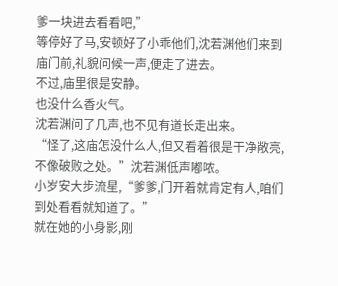爹一块进去看看吧,”
等停好了马,安顿好了小乖他们,沈若渊他们来到庙门前,礼貌问候一声,便走了进去。
不过,庙里很是安静。
也没什么香火气。
沈若渊问了几声,也不见有道长走出来。
“怪了,这庙怎没什么人,但又看着很是干净敞亮,不像破败之处。”沈若渊低声嘟哝。
小岁安大步流星,“爹爹,门开着就肯定有人,咱们到处看看就知道了。”
就在她的小身影,刚